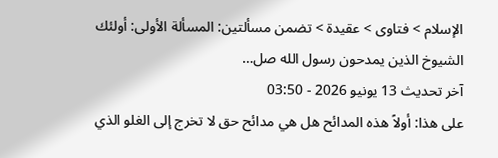الإسلام > فتاوى > عقيدة > تضمن مسألتين: المسألة الأولى: أولئك الشيوخ الذين يمدحون رسول الله صل…
آخر تحديث 13 يونيو 2026 - 03:50
على هذا: أولاً هذه المدائح هل هي مدائح حق لا تخرج إلى الغلو الذي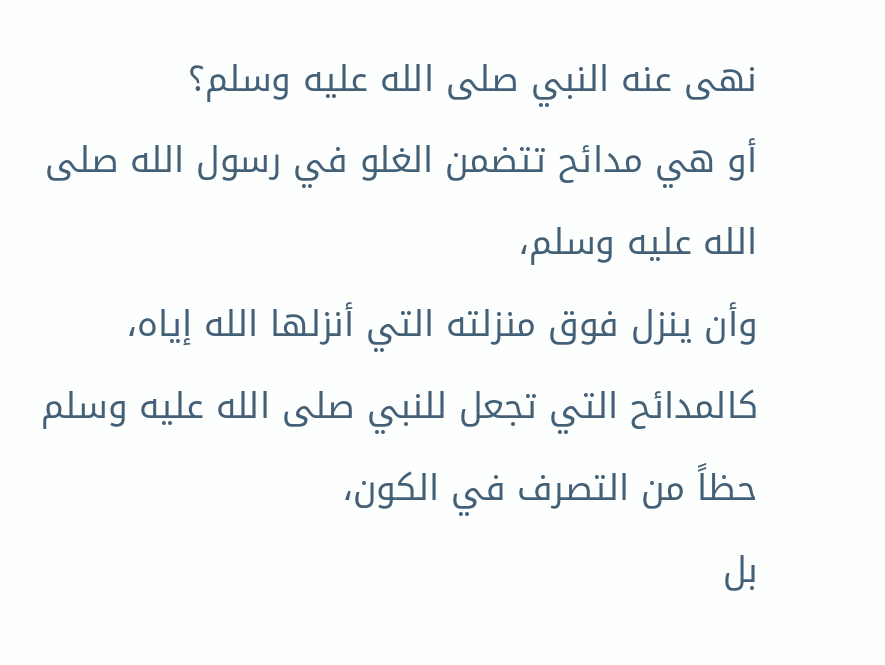نهى عنه النبي صلى الله عليه وسلم؟
أو هي مدائح تتضمن الغلو في رسول الله صلى الله عليه وسلم،
وأن ينزل فوق منزلته التي أنزلها الله إياه،
كالمدائح التي تجعل للنبي صلى الله عليه وسلم حظاً من التصرف في الكون،
بل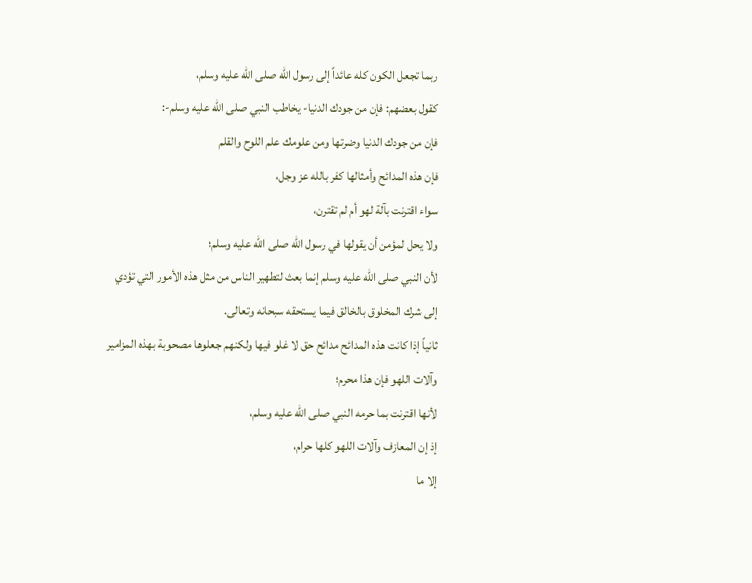ربما تجعل الكون كله عائداً إلى رسول الله صلى الله عليه وسلم،
كقول بعضهم: فإن من جودك الدنيا- يخاطب النبي صلى الله عليه وسلم-:
فإن من جودك الدنيا وضرتها ومن علومك علم اللوح والقلم
فإن هذه المدائح وأمثالها كفر بالله عز وجل،
سواء اقترنت بآلة لهو أم لم تقترن،
ولا يحل لمؤمن أن يقولها في رسول الله صلى الله عليه وسلم؛
لأن النبي صلى الله عليه وسلم إنما بعث لتطهير الناس من مثل هذه الأمور التي تؤدي إلى شرك المخلوق بالخالق فيما يستحقه سبحانه وتعالى.
ثانياً إذا كانت هذه المدائح مدائح حق لا غلو فيها ولكنهم جعلوها مصحوبة بهذه المزامير وآلات اللهو فإن هذا محرم؛
لأنها اقترنت بما حرمه النبي صلى الله عليه وسلم،
إذ إن المعازف وآلات اللهو كلها حرام،
إلا ما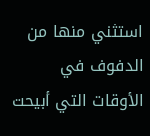استثني منها من الدفوف في الأوقات التي أبيحت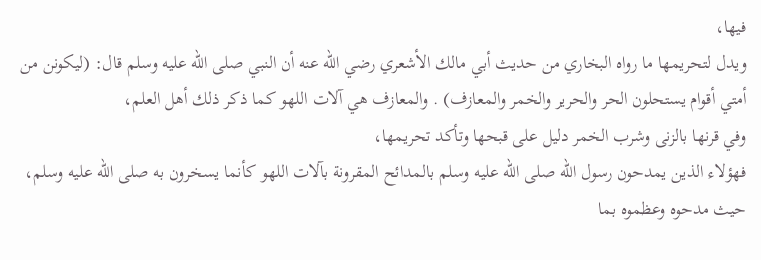فيها،
ويدل لتحريمها ما رواه البخاري من حديث أبي مالك الأشعري رضي الله عنه أن النبي صلى الله عليه وسلم قال: (ليكونن من أمتي أقوام يستحلون الحر والحرير والخمر والمعازف) . والمعازف هي آلات اللهو كما ذكر ذلك أهل العلم،
وفي قرنها بالزنى وشرب الخمر دليل على قبحها وتأكد تحريمها،
فهؤلاء الذين يمدحون رسول الله صلى الله عليه وسلم بالمدائح المقرونة بآلات اللهو كأنما يسخرون به صلى الله عليه وسلم،
حيث مدحوه وعظموه بما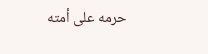حرمه على أمته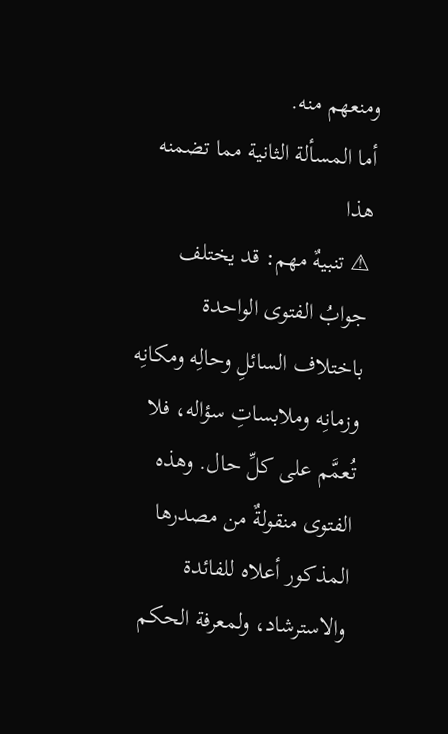ومنعهم منه.
أما المسألة الثانية مما تضمنه هذا
⚠ تنبيهٌ مهم: قد يختلف جوابُ الفتوى الواحدة باختلاف السائلِ وحالِه ومكانِه وزمانِه وملابساتِ سؤاله، فلا تُعمَّم على كلِّ حال. وهذه الفتوى منقولةٌ من مصدرها المذكور أعلاه للفائدة والاسترشاد، ولمعرفة الحكم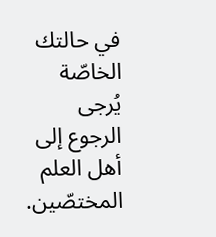في حالتك الخاصّة يُرجى الرجوع إلى أهل العلم المختصّين.